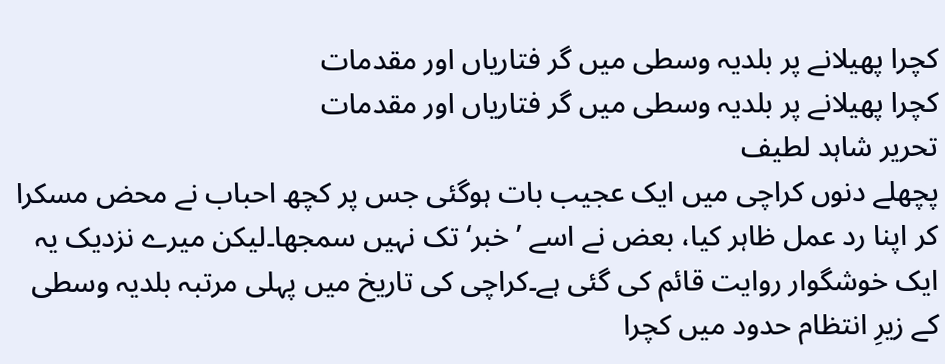کچرا پھیلانے پر بلدیہ وسطی میں گر فتاریاں اور مقدمات
کچرا پھیلانے پر بلدیہ وسطی میں گر فتاریاں اور مقدمات
تحریر شاہد لطیف
پچھلے دنوں کراچی میں ایک عجیب بات ہوگئی جس پر کچھ احباب نے محض مسکرا کر اپنا رد عمل ظاہر کیا، بعض نے اسے ’ خبر‘ تک نہیں سمجھا۔لیکن میرے نزدیک یہ ایک خوشگوار روایت قائم کی گئی ہے۔کراچی کی تاریخ میں پہلی مرتبہ بلدیہ وسطی کے زیرِ انتظام حدود میں کچرا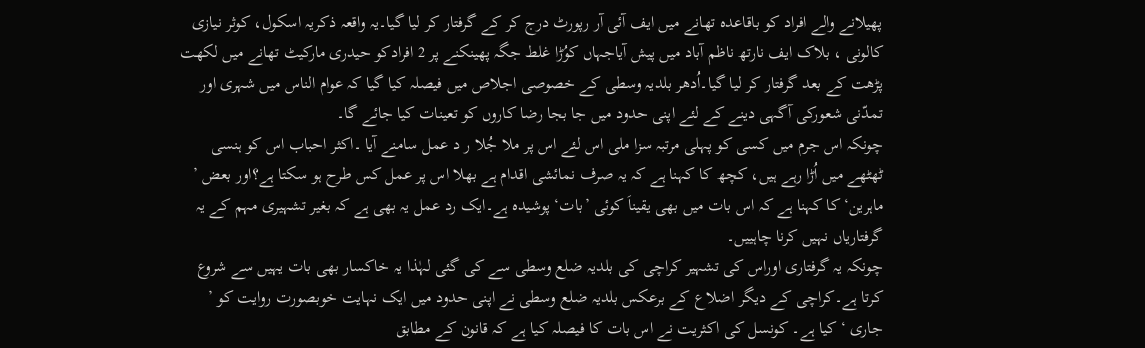پھیلانے والے افراد کو باقاعدہ تھانے میں ایف آئی آر رپورٹ درج کر کے گرفتار کر لیا گیا۔یہ واقعہ ذکریہ اسکول، کوثر نیازی کالونی ، بلاک ایف نارتھ ناظم آباد میں پیش آیاجہاں کوُڑا غلط جگہ پھینکنے پر 2 افرادکو حیدری مارکیٹ تھانے میں لکھت پڑھت کے بعد گرفتار کر لیا گیا۔اُدھر بلدیہ وسطی کے خصوصی اجلاص میں فیصلہ کیا گیا کہ عوام الناس میں شہری اور تمدّنی شعورکی آگہی دینے کے لئے اپنی حدود میں جا بجا رضا کاروں کو تعینات کیا جائے گا۔
چونکہ اس جرم میں کسی کو پہلی مرتبہ سزا ملی اس لئے اس پر ملا جُلا ر د عمل سامنے آیا ۔اکثر احباب اس کو ہنسی ٹھٹھے میں اُڑا رہے ہیں، کچھ کا کہنا ہے کہ یہ صرف نمائشی اقدام ہے بھلا اس پر عمل کس طرح ہو سکتا ہے؟اور بعض ’ ماہرین‘ کا کہنا ہے کہ اس بات میں بھی یقیناَ کوئی ’بات‘ پوشیدہ ہے۔ایک رد عمل یہ بھی ہے کہ بغیر تشہیری مہم کے یہ گرفتاریاں نہیں کرنا چاہییں۔
چونکہ یہ گرفتاری اوراس کی تشہیر کراچی کی بلدیہ ضلع وسطی سے کی گئی لہٰذا یہ خاکسار بھی بات یہیں سے شروع کرتا ہے۔کراچی کے دیگر اضلاع کے برعکس بلدیہ ضلع وسطی نے اپنی حدود میں ایک نہایت خوبصورت روایت کو ’ جاری ‘ کیا ہے۔ کونسل کی اکثریت نے اس بات کا فیصلہ کیا ہے کہ قانون کے مطابق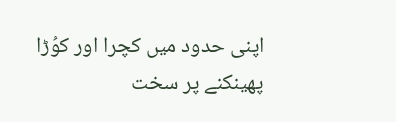اپنی حدود میں کچرا اور کوُڑا پھینکنے پر سخت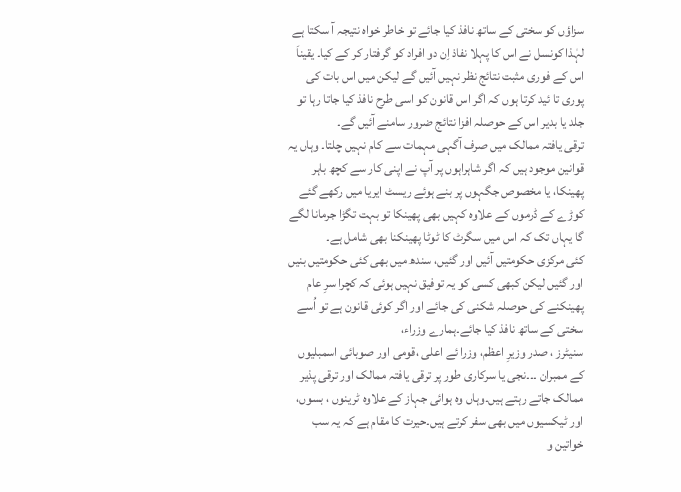سزاؤں کو سختی کے ساتھ نافذ کیا جائے تو خاطر خواہ نتیجہ آ سکتا ہے لہٰذا کونسل نے اس کا پہلا نفاذ اِن دو افراد کو گرفتار کر کے کیا۔ یقیناَ اس کے فوری مثبت نتائج نظر نہیں آئیں گے لیکن میں اس بات کی پوری تا ئید کرتا ہوں کہ اگر اس قانون کو اسی طرح نافذ کیا جاتا رہا تو جلد یا بدیر اس کے حوصلہ افزا نتائج ضرور سامنے آئیں گے۔
ترقی یافتہ ممالک میں صرف آگہی مہمات سے کام نہیں چلتا۔ وہاں یہ قوانین موجود ہیں کہ اگر شاہراہوں پر آپ نے اپنی کار سے کچھ باہر پھینکا، یا مخصوص جگہوں پر بنے ہوئے ریسٹ ایریا میں رکھے گئے کوڑے کے ڈرموں کے علاوہ کہیں بھی پھینکا تو بہت تگڑا جرمانا لگے گا یہاں تک کہ اس میں سگرٹ کا ٹوٹا پھینکنا بھی شامل ہے۔
کئی مرکزی حکومتیں آئیں اور گئیں، سندھ میں بھی کئی حکومتیں بنیں اور گئیں لیکن کبھی کسی کو یہ توفیق نہیں ہوئی کہ کچرا سرِ عام پھینکنے کی حوصلہ شکنی کی جائے اور اگر کوئی قانون ہے تو اُسے سختی کے ساتھ نافذ کیا جائے۔ہمارے وزراء،
سنیٹرز ، صدر وزیرِ اعظم، وزرا ئے اعلی ،قومی اور صوبائی اسمبلیوں کے ممبران ۔۔۔نجی یا سرکاری طور پر ترقی یافتہ ممالک اور ترقی پذیر ممالک جاتے رہتے ہیں۔وہاں وہ ہوائی جہاز کے علاوہ ٹرینوں ، بسوں، اور ٹیکسیوں میں بھی سفر کرتے ہیں۔حیرت کا مقام ہے کہ یہ سب خواتین و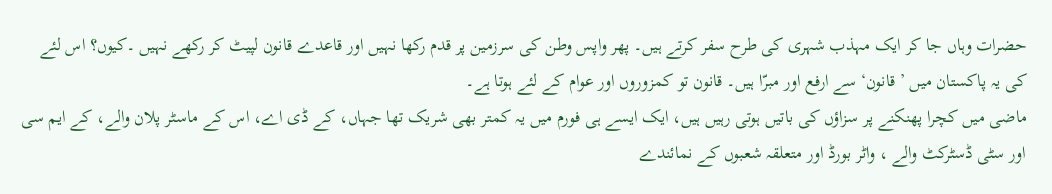حضرات وہاں جا کر ایک مہذب شہری کی طرح سفر کرتے ہیں۔ پھر واپس وطن کی سرزمین پر قدم رکھا نہیں اور قاعدے قانون لپیٹ کر رکھے نہیں ۔کیوں؟ اس لئے کی یہ پاکستان میں ’ قانون‘ سے ارفع اور مبرّا ہیں۔ قانون تو کمزوروں اور عوام کے لئے ہوتا ہے۔
ماضی میں کچرا پھنکنے پر سزاؤں کی باتیں ہوتی رہیں ہیں، ایک ایسے ہی فورم میں یہ کمتر بھی شریک تھا جہاں، کے ڈی اے، اس کے ماسٹر پلان والے، کے ایم سی اور سٹی ڈسٹرکٹ والے ، واٹر بورڈ اور متعلقہ شعبوں کے نمائندے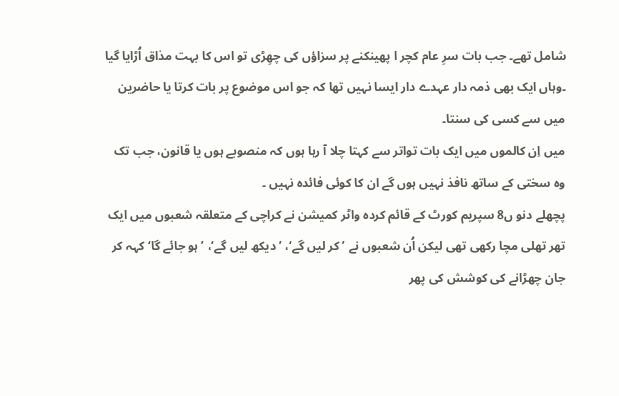شامل تھے۔ جب بات سرِ عام کچر ا پھینکنے پر سزاؤں کی چھِڑی تو اس کا بہت مذاق اُڑایا گیا ۔وہاں ایک بھی ذمہ دار عہدے دار ایسا نہیں تھا کہ جو اس موضوع پر بات کرتا یا حاضرین میں سے کسی کی سنتا۔
میں اِن کالموں میں ایک بات تواتر سے کہتا چلا آ رہا ہوں کہ منصوبے ہوں یا قانون، جب تک وہ سختی کے ساتھ نافذ نہیں ہوں گے ان کا کوئی فائدہ نہیں ۔
پچھلے دنو ں8 سپریم کورٹ کے قائم کردہ واٹر کمیشن نے کراچی کے متعلقہ شعبوں میں ایک تھر تھلی مچا رکھی تھی لیکن اُن شعبوں نے ’ کر لیں گے‘، ’ دیکھ لیں گے‘، ’ ہو جائے گا‘ کہہ کر جان چھڑانے کی کوشش کی پھر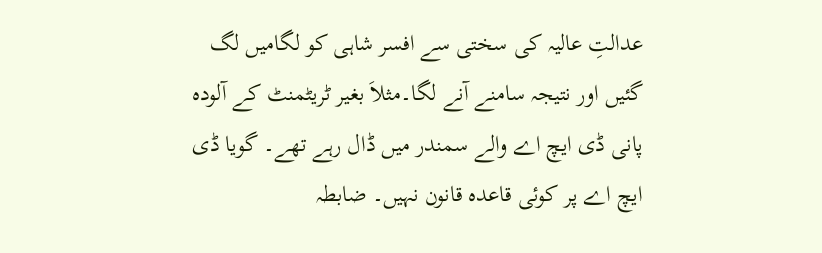عدالتِ عالیہ کی سختی سے افسر شاہی کو لگامیں لگ گئیں اور نتیجہ سامنے آنے لگا۔مثلاَ بغیر ٹریٹمنٹ کے آلودہ پانی ڈی ایچ اے والے سمندر میں ڈال رہے تھے۔ گویا ڈی ایچ اے پر کوئی قاعدہ قانون نہیں۔ ضابطہ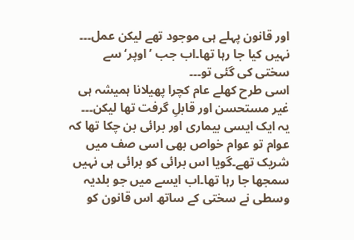اور قانون پہلے ہی موجود تھے لیکن عمل۔۔۔ نہیں کیا جا رہا تھا۔اب جب ’ اوپر‘ سے سختی کی گئی تو۔۔۔
اسی طرح کھلے عام کچرا پھیلانا ہمیشہ ہی غیر مستحسن اور قابلِ گرفت تھا لیکن۔۔۔ یہ ایک ایسی بیماری اور برائی بن چکا تھا کہ عوام تو عوام خواص بھی اسی صف میں شریک تھے۔گویا اس برائی کو برائی ہی نہیں سمجھا جا رہا تھا۔اب ایسے میں جو بلدیہ وسطی نے سختی کے ساتھ اس قانون کو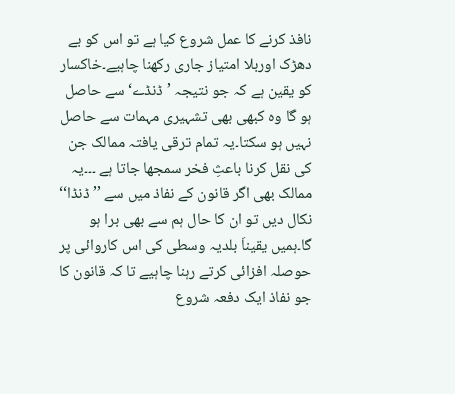نافذ کرنے کا عمل شروع کیا ہے تو اس کو بے دھڑک اوربلا امتیاز جاری رکھنا چاہیے۔خاکسار کو یقین ہے کہ جو نتیجہ ’ڈنڈے‘ سے حاصل ہو گا وہ کبھی بھی تشہیری مہمات سے حاصل نہیں ہو سکتا۔یہ تمام ترقی یافتہ ممالک جن کی نقل کرنا باعثِ فخر سمجھا جاتا ہے ۔۔۔یہ ممالک بھی اگر قانون کے نفاذ میں سے ’’ ڈنڈا‘‘ نکال دیں تو ان کا حال ہم سے بھی برا ہو گا۔ہمیں یقیناَ بلدیہ وسطی کی اس کاروائی پر حوصلہ افزائی کرتے رہنا چاہیے تا کہ قانون کا جو نفاذ ایک دفعہ شروع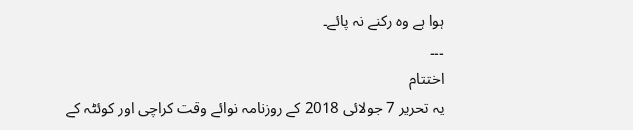ہوا ہے وہ رکنے نہ پائے۔
۔۔۔
اختتام
یہ تحریر 7 جولائی 2018 کے روزنامہ نوائے وقت کراچی اور کوئٹہ کے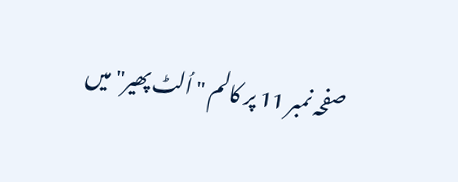صفحہ نمبر 11 پر کالم " اُلٹ پھیر" میں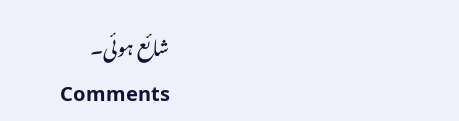شائع ہوئی۔
Comments